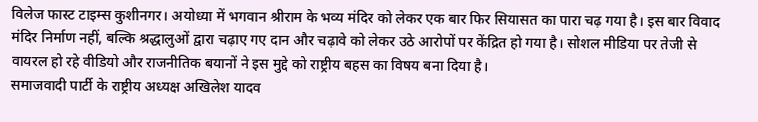विलेज फास्ट टाइम्स कुशीनगर। अयोध्या में भगवान श्रीराम के भव्य मंदिर को लेकर एक बार फिर सियासत का पारा चढ़ गया है। इस बार विवाद मंदिर निर्माण नहीं, बल्कि श्रद्धालुओं द्वारा चढ़ाए गए दान और चढ़ावे को लेकर उठे आरोपों पर केंद्रित हो गया है। सोशल मीडिया पर तेजी से वायरल हो रहे वीडियो और राजनीतिक बयानों ने इस मुद्दे को राष्ट्रीय बहस का विषय बना दिया है।
समाजवादी पार्टी के राष्ट्रीय अध्यक्ष अखिलेश यादव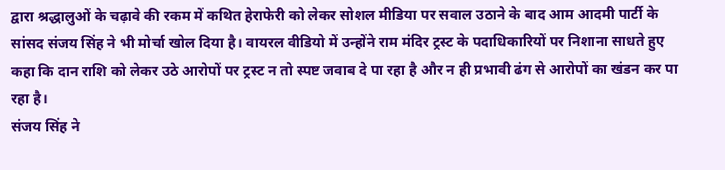द्वारा श्रद्धालुओं के चढ़ावे की रकम में कथित हेराफेरी को लेकर सोशल मीडिया पर सवाल उठाने के बाद आम आदमी पार्टी के सांसद संजय सिंह ने भी मोर्चा खोल दिया है। वायरल वीडियो में उन्होंने राम मंदिर ट्रस्ट के पदाधिकारियों पर निशाना साधते हुए कहा कि दान राशि को लेकर उठे आरोपों पर ट्रस्ट न तो स्पष्ट जवाब दे पा रहा है और न ही प्रभावी ढंग से आरोपों का खंडन कर पा रहा है।
संजय सिंह ने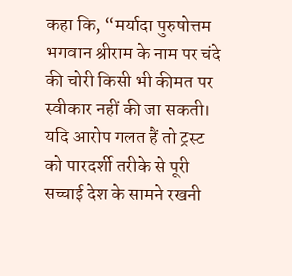कहा कि, “मर्यादा पुरुषोत्तम भगवान श्रीराम के नाम पर चंदे की चोरी किसी भी कीमत पर स्वीकार नहीं की जा सकती। यदि आरोप गलत हैं तो ट्रस्ट को पारदर्शी तरीके से पूरी सच्चाई देश के सामने रखनी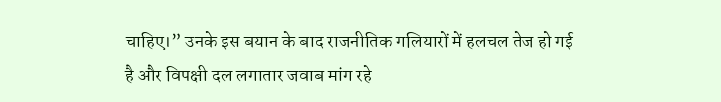चाहिए।” उनके इस बयान के बाद राजनीतिक गलियारों में हलचल तेज हो गई है और विपक्षी दल लगातार जवाब मांग रहे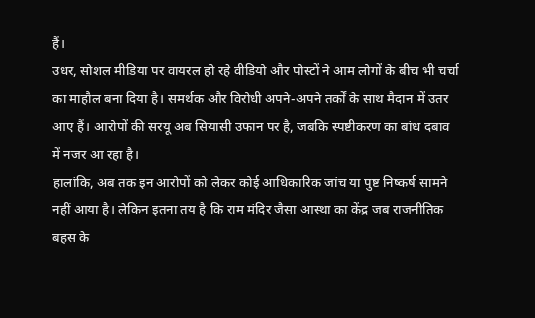हैं।
उधर, सोशल मीडिया पर वायरल हो रहे वीडियो और पोस्टों ने आम लोगों के बीच भी चर्चा का माहौल बना दिया है। समर्थक और विरोधी अपने-अपने तर्कों के साथ मैदान में उतर आए हैं। आरोपों की सरयू अब सियासी उफान पर है, जबकि स्पष्टीकरण का बांध दबाव में नजर आ रहा है।
हालांकि, अब तक इन आरोपों को लेकर कोई आधिकारिक जांच या पुष्ट निष्कर्ष सामने नहीं आया है। लेकिन इतना तय है कि राम मंदिर जैसा आस्था का केंद्र जब राजनीतिक बहस के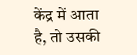केंद्र में आता है, तो उसकी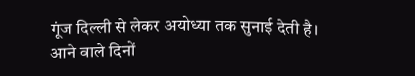गूंज दिल्ली से लेकर अयोध्या तक सुनाई देती है। आने वाले दिनों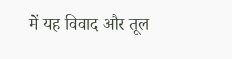में यह विवाद और तूल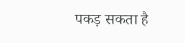पकड़ सकता है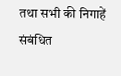तथा सभी की निगाहें संबंधित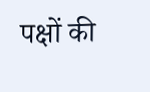पक्षों की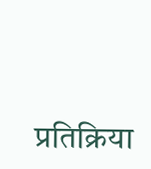प्रतिक्रिया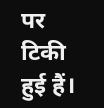पर टिकी हुई हैं।